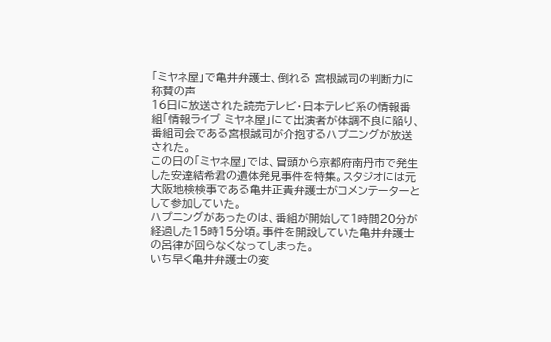「ミヤネ屋」で亀井弁護士、倒れる 宮根誠司の判断力に称賛の声
16日に放送された読売テレビ・日本テレビ系の情報番組「情報ライブ ミヤネ屋」にて出演者が体調不良に陥り、番組司会である宮根誠司が介抱するハプニングが放送された。
この日の「ミヤネ屋」では、冒頭から京都府南丹市で発生した安達結希君の遺体発見事件を特集。スタジオには元大阪地検検事である亀井正貴弁護士がコメンテーターとして参加していた。
ハプニングがあったのは、番組が開始して1時間20分が経過した15時15分頃。事件を開設していた亀井弁護士の呂律が回らなくなってしまった。
いち早く亀井弁護士の変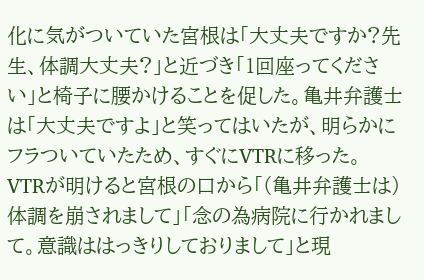化に気がついていた宮根は「大丈夫ですか?先生、体調大丈夫?」と近づき「1回座ってください」と椅子に腰かけることを促した。亀井弁護士は「大丈夫ですよ」と笑ってはいたが、明らかにフラついていたため、すぐにVTRに移った。
VTRが明けると宮根の口から「(亀井弁護士は)体調を崩されまして」「念の為病院に行かれまして。意識ははっきりしておりまして」と現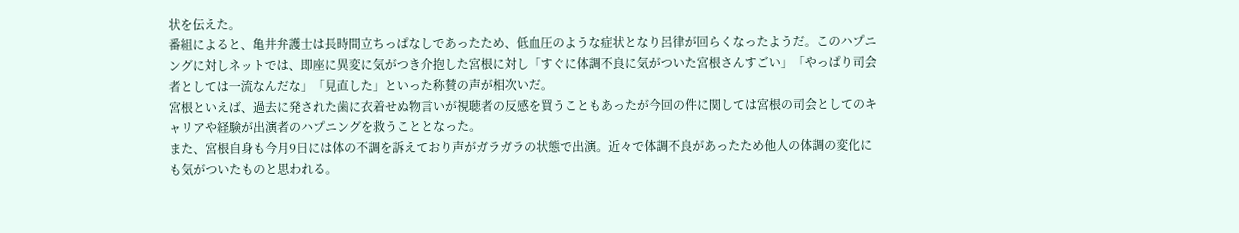状を伝えた。
番組によると、亀井弁護士は長時間立ちっぱなしであったため、低血圧のような症状となり呂律が回らくなったようだ。このハプニングに対しネットでは、即座に異変に気がつき介抱した宮根に対し「すぐに体調不良に気がついた宮根さんすごい」「やっぱり司会者としては一流なんだな」「見直した」といった称賛の声が相次いだ。
宮根といえば、過去に発された歯に衣着せぬ物言いが視聴者の反感を買うこともあったが今回の件に関しては宮根の司会としてのキャリアや経験が出演者のハプニングを救うこととなった。
また、宮根自身も今月9日には体の不調を訴えており声がガラガラの状態で出演。近々で体調不良があったため他人の体調の変化にも気がついたものと思われる。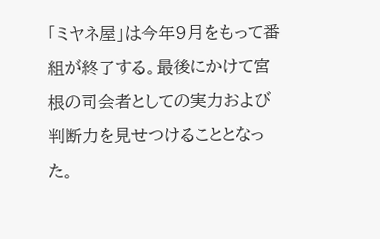「ミヤネ屋」は今年9月をもって番組が終了する。最後にかけて宮根の司会者としての実力および判断力を見せつけることとなった。